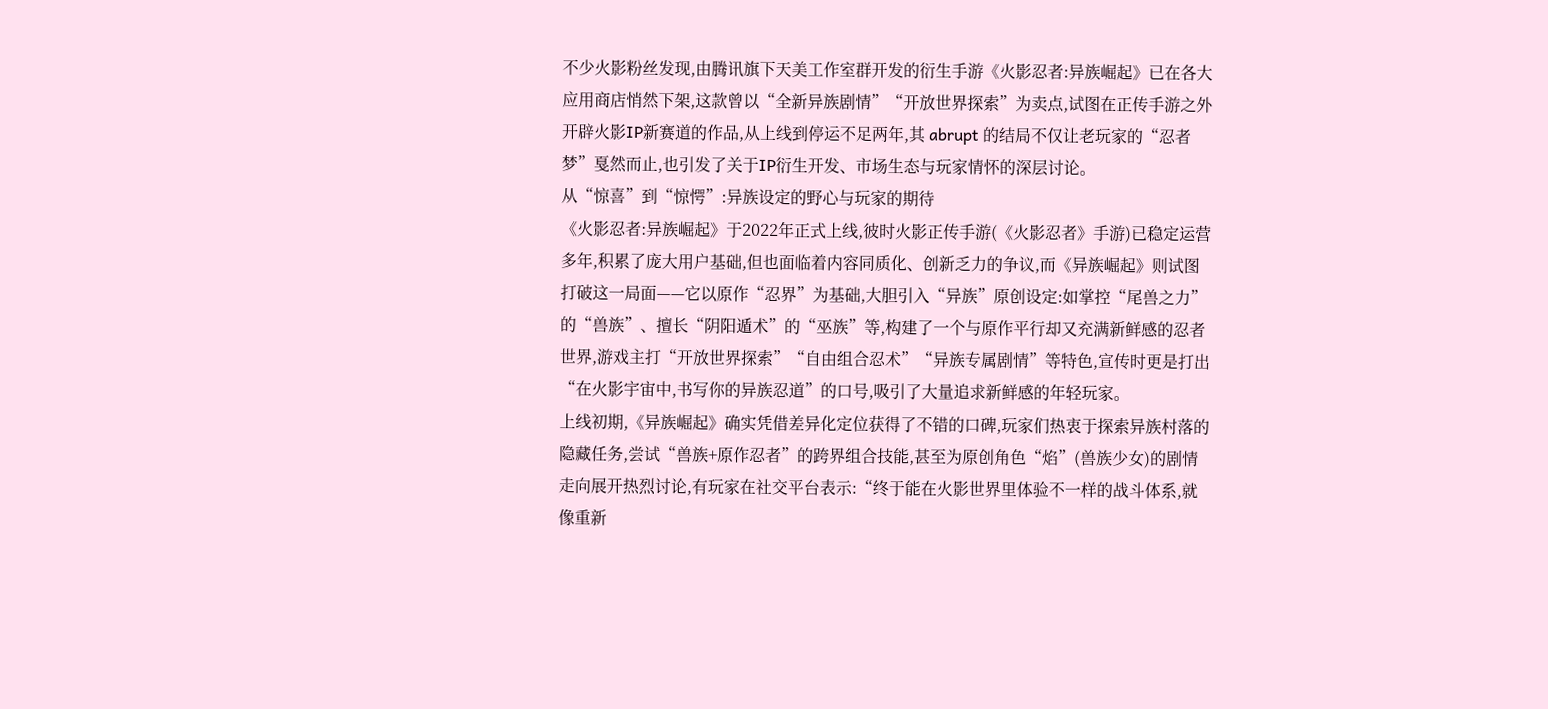不少火影粉丝发现,由腾讯旗下天美工作室群开发的衍生手游《火影忍者:异族崛起》已在各大应用商店悄然下架,这款曾以“全新异族剧情”“开放世界探索”为卖点,试图在正传手游之外开辟火影IP新赛道的作品,从上线到停运不足两年,其 abrupt 的结局不仅让老玩家的“忍者梦”戛然而止,也引发了关于IP衍生开发、市场生态与玩家情怀的深层讨论。
从“惊喜”到“惊愕”:异族设定的野心与玩家的期待
《火影忍者:异族崛起》于2022年正式上线,彼时火影正传手游(《火影忍者》手游)已稳定运营多年,积累了庞大用户基础,但也面临着内容同质化、创新乏力的争议,而《异族崛起》则试图打破这一局面——它以原作“忍界”为基础,大胆引入“异族”原创设定:如掌控“尾兽之力”的“兽族”、擅长“阴阳遁术”的“巫族”等,构建了一个与原作平行却又充满新鲜感的忍者世界,游戏主打“开放世界探索”“自由组合忍术”“异族专属剧情”等特色,宣传时更是打出“在火影宇宙中,书写你的异族忍道”的口号,吸引了大量追求新鲜感的年轻玩家。
上线初期,《异族崛起》确实凭借差异化定位获得了不错的口碑,玩家们热衷于探索异族村落的隐藏任务,尝试“兽族+原作忍者”的跨界组合技能,甚至为原创角色“焰”(兽族少女)的剧情走向展开热烈讨论,有玩家在社交平台表示:“终于能在火影世界里体验不一样的战斗体系,就像重新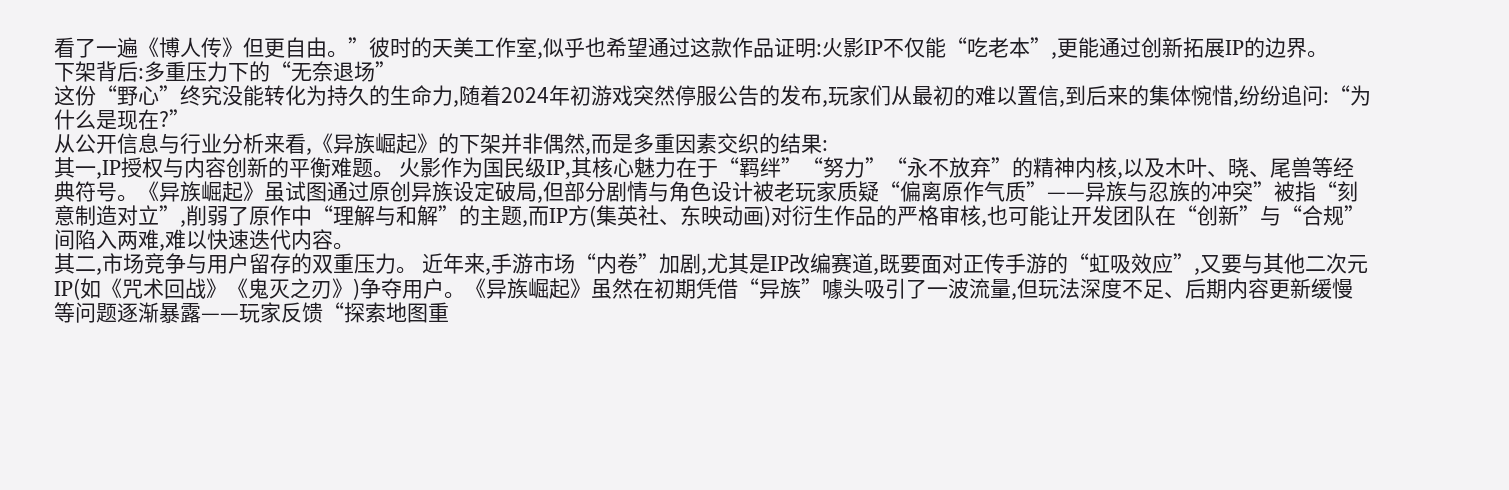看了一遍《博人传》但更自由。”彼时的天美工作室,似乎也希望通过这款作品证明:火影IP不仅能“吃老本”,更能通过创新拓展IP的边界。
下架背后:多重压力下的“无奈退场”
这份“野心”终究没能转化为持久的生命力,随着2024年初游戏突然停服公告的发布,玩家们从最初的难以置信,到后来的集体惋惜,纷纷追问:“为什么是现在?”
从公开信息与行业分析来看,《异族崛起》的下架并非偶然,而是多重因素交织的结果:
其一,IP授权与内容创新的平衡难题。 火影作为国民级IP,其核心魅力在于“羁绊”“努力”“永不放弃”的精神内核,以及木叶、晓、尾兽等经典符号。《异族崛起》虽试图通过原创异族设定破局,但部分剧情与角色设计被老玩家质疑“偏离原作气质”——异族与忍族的冲突”被指“刻意制造对立”,削弱了原作中“理解与和解”的主题,而IP方(集英社、东映动画)对衍生作品的严格审核,也可能让开发团队在“创新”与“合规”间陷入两难,难以快速迭代内容。
其二,市场竞争与用户留存的双重压力。 近年来,手游市场“内卷”加剧,尤其是IP改编赛道,既要面对正传手游的“虹吸效应”,又要与其他二次元IP(如《咒术回战》《鬼灭之刃》)争夺用户。《异族崛起》虽然在初期凭借“异族”噱头吸引了一波流量,但玩法深度不足、后期内容更新缓慢等问题逐渐暴露——玩家反馈“探索地图重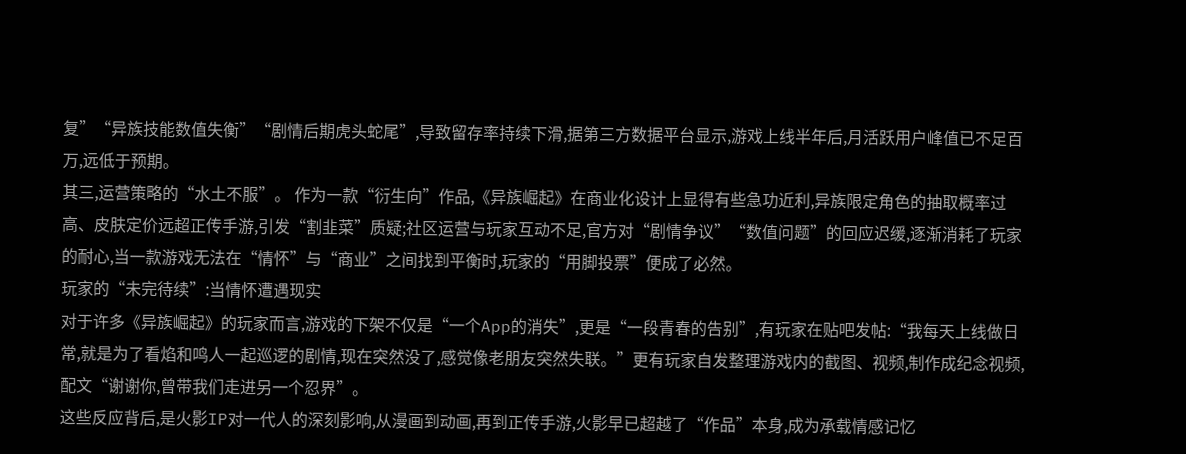复”“异族技能数值失衡”“剧情后期虎头蛇尾”,导致留存率持续下滑,据第三方数据平台显示,游戏上线半年后,月活跃用户峰值已不足百万,远低于预期。
其三,运营策略的“水土不服”。 作为一款“衍生向”作品,《异族崛起》在商业化设计上显得有些急功近利,异族限定角色的抽取概率过高、皮肤定价远超正传手游,引发“割韭菜”质疑;社区运营与玩家互动不足,官方对“剧情争议”“数值问题”的回应迟缓,逐渐消耗了玩家的耐心,当一款游戏无法在“情怀”与“商业”之间找到平衡时,玩家的“用脚投票”便成了必然。
玩家的“未完待续”:当情怀遭遇现实
对于许多《异族崛起》的玩家而言,游戏的下架不仅是“一个App的消失”,更是“一段青春的告别”,有玩家在贴吧发帖:“我每天上线做日常,就是为了看焰和鸣人一起巡逻的剧情,现在突然没了,感觉像老朋友突然失联。”更有玩家自发整理游戏内的截图、视频,制作成纪念视频,配文“谢谢你,曾带我们走进另一个忍界”。
这些反应背后,是火影IP对一代人的深刻影响,从漫画到动画,再到正传手游,火影早已超越了“作品”本身,成为承载情感记忆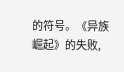的符号。《异族崛起》的失败,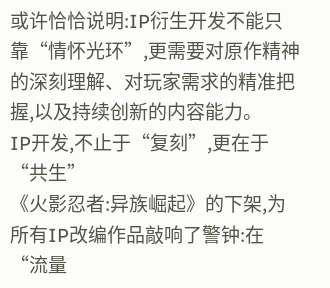或许恰恰说明:IP衍生开发不能只靠“情怀光环”,更需要对原作精神的深刻理解、对玩家需求的精准把握,以及持续创新的内容能力。
IP开发,不止于“复刻”,更在于“共生”
《火影忍者:异族崛起》的下架,为所有IP改编作品敲响了警钟:在“流量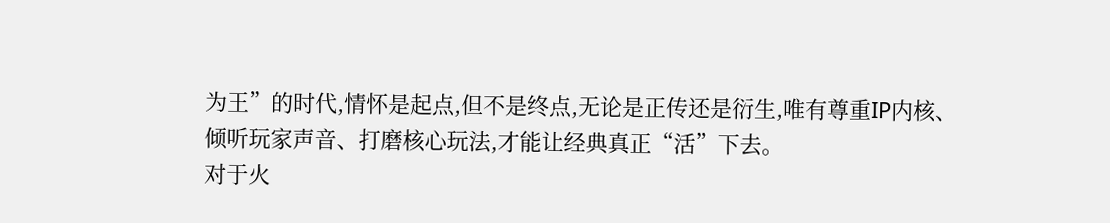为王”的时代,情怀是起点,但不是终点,无论是正传还是衍生,唯有尊重IP内核、倾听玩家声音、打磨核心玩法,才能让经典真正“活”下去。
对于火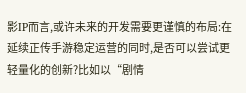影IP而言,或许未来的开发需要更谨慎的布局:在延续正传手游稳定运营的同时,是否可以尝试更轻量化的创新?比如以“剧情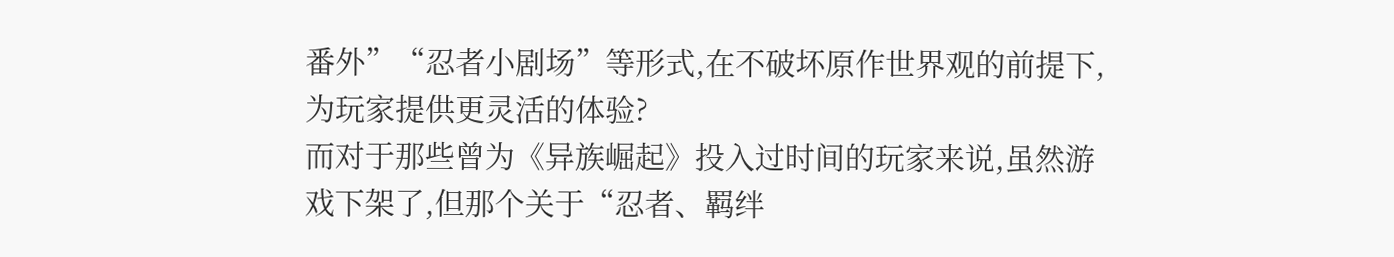番外”“忍者小剧场”等形式,在不破坏原作世界观的前提下,为玩家提供更灵活的体验?
而对于那些曾为《异族崛起》投入过时间的玩家来说,虽然游戏下架了,但那个关于“忍者、羁绊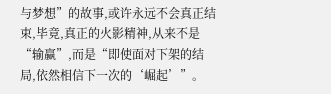与梦想”的故事,或许永远不会真正结束,毕竟,真正的火影精神,从来不是“输赢”,而是“即使面对下架的结局,依然相信下一次的‘崛起’”。